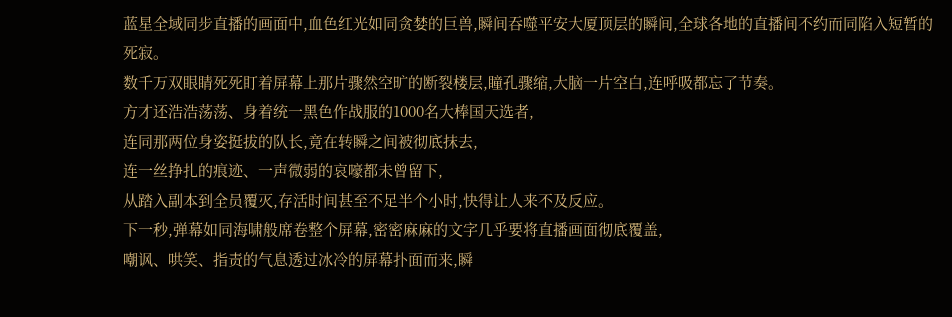蓝星全域同步直播的画面中,血色红光如同贪婪的巨兽,瞬间吞噬平安大厦顶层的瞬间,全球各地的直播间不约而同陷入短暂的死寂。
数千万双眼睛死死盯着屏幕上那片骤然空旷的断裂楼层,瞳孔骤缩,大脑一片空白,连呼吸都忘了节奏。
方才还浩浩荡荡、身着统一黑色作战服的1000名大棒国天选者,
连同那两位身姿挺拔的队长,竟在转瞬之间被彻底抹去,
连一丝挣扎的痕迹、一声微弱的哀嚎都未曾留下,
从踏入副本到全员覆灭,存活时间甚至不足半个小时,快得让人来不及反应。
下一秒,弹幕如同海啸般席卷整个屏幕,密密麻麻的文字几乎要将直播画面彻底覆盖,
嘲讽、哄笑、指责的气息透过冰冷的屏幕扑面而来,瞬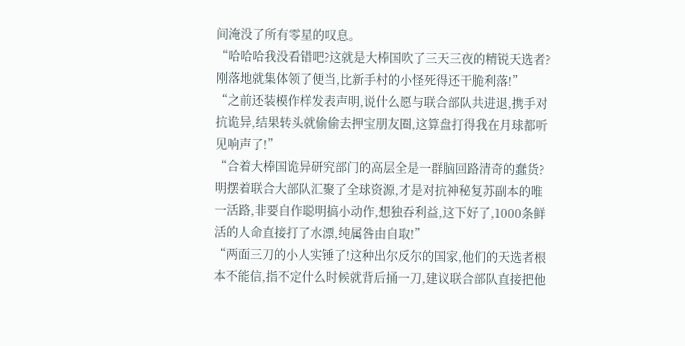间淹没了所有零星的叹息。
“哈哈哈我没看错吧?这就是大棒国吹了三天三夜的精锐天选者?刚落地就集体领了便当,比新手村的小怪死得还干脆利落!”
“之前还装模作样发表声明,说什么愿与联合部队共进退,携手对抗诡异,结果转头就偷偷去押宝朋友圈,这算盘打得我在月球都听见响声了!”
“合着大棒国诡异研究部门的高层全是一群脑回路清奇的蠢货?明摆着联合大部队汇聚了全球资源,才是对抗神秘复苏副本的唯一活路,非要自作聪明搞小动作,想独吞利益,这下好了,1000条鲜活的人命直接打了水漂,纯属咎由自取!”
“两面三刀的小人实锤了!这种出尔反尔的国家,他们的天选者根本不能信,指不定什么时候就背后捅一刀,建议联合部队直接把他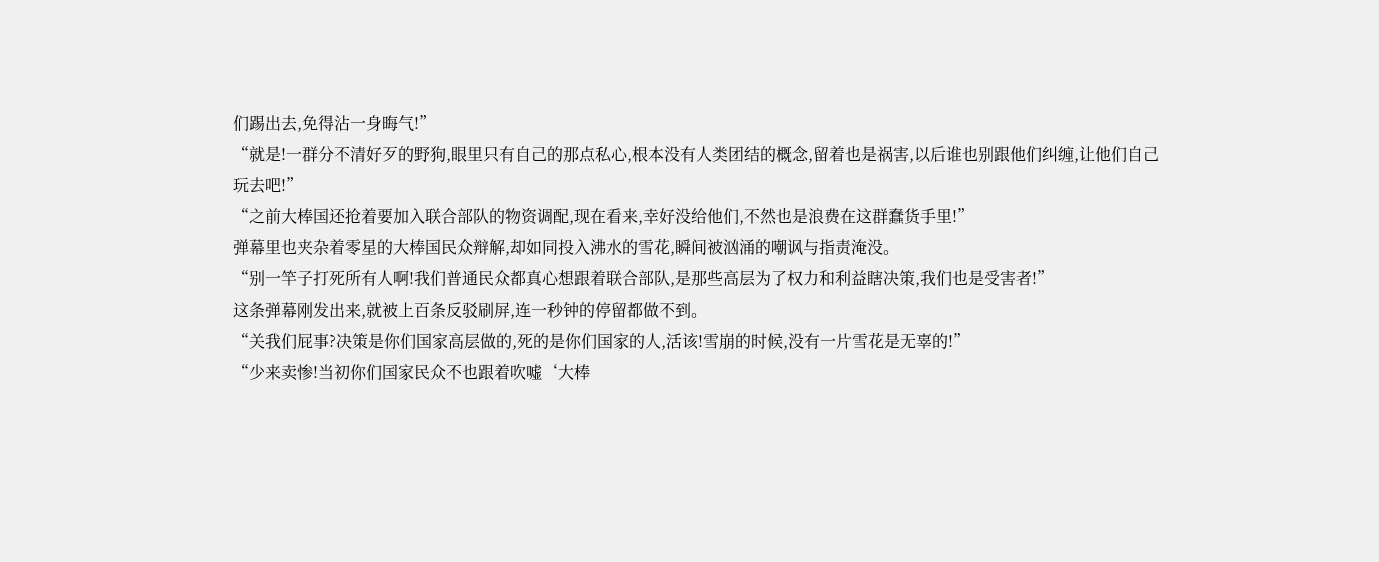们踢出去,免得沾一身晦气!”
“就是!一群分不清好歹的野狗,眼里只有自己的那点私心,根本没有人类团结的概念,留着也是祸害,以后谁也别跟他们纠缠,让他们自己玩去吧!”
“之前大棒国还抢着要加入联合部队的物资调配,现在看来,幸好没给他们,不然也是浪费在这群蠢货手里!”
弹幕里也夹杂着零星的大棒国民众辩解,却如同投入沸水的雪花,瞬间被汹涌的嘲讽与指责淹没。
“别一竿子打死所有人啊!我们普通民众都真心想跟着联合部队,是那些高层为了权力和利益瞎决策,我们也是受害者!”
这条弹幕刚发出来,就被上百条反驳刷屏,连一秒钟的停留都做不到。
“关我们屁事?决策是你们国家高层做的,死的是你们国家的人,活该!雪崩的时候,没有一片雪花是无辜的!”
“少来卖惨!当初你们国家民众不也跟着吹嘘‘大棒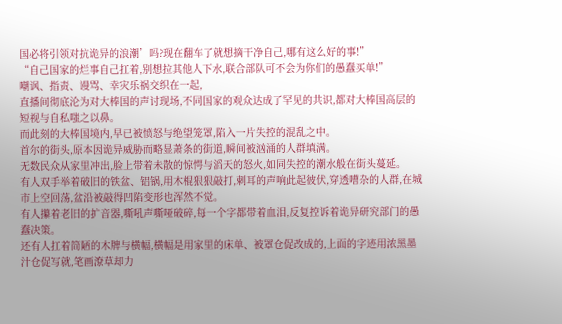国必将引领对抗诡异的浪潮’吗?现在翻车了就想摘干净自己,哪有这么好的事!”
“自己国家的烂事自己扛着,别想拉其他人下水,联合部队可不会为你们的愚蠢买单!”
嘲讽、指责、谩骂、幸灾乐祸交织在一起,
直播间彻底沦为对大棒国的声讨现场,不同国家的观众达成了罕见的共识,都对大棒国高层的短视与自私嗤之以鼻。
而此刻的大棒国境内,早已被愤怒与绝望笼罩,陷入一片失控的混乱之中。
首尔的街头,原本因诡异威胁而略显萧条的街道,瞬间被汹涌的人群填满。
无数民众从家里冲出,脸上带着未散的惊愕与滔天的怒火,如同失控的潮水般在街头蔓延。
有人双手举着破旧的铁盆、铝锅,用木棍狠狠敲打,刺耳的声响此起彼伏,穿透嘈杂的人群,在城市上空回荡,盆沿被敲得凹陷变形也浑然不觉。
有人攥着老旧的扩音器,嘶吼声嘶哑破碎,每一个字都带着血泪,反复控诉着诡异研究部门的愚蠢决策。
还有人扛着简陋的木牌与横幅,横幅是用家里的床单、被罩仓促改成的,上面的字迹用浓黑墨汁仓促写就,笔画潦草却力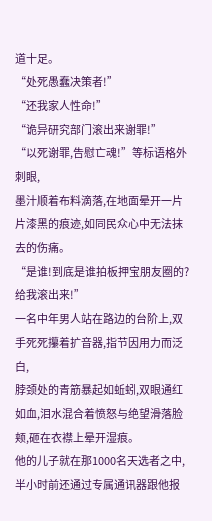道十足。
“处死愚蠢决策者!”
“还我家人性命!”
“诡异研究部门滚出来谢罪!”
“以死谢罪,告慰亡魂!”等标语格外刺眼,
墨汁顺着布料滴落,在地面晕开一片片漆黑的痕迹,如同民众心中无法抹去的伤痛。
“是谁!到底是谁拍板押宝朋友圈的?给我滚出来!”
一名中年男人站在路边的台阶上,双手死死攥着扩音器,指节因用力而泛白,
脖颈处的青筋暴起如蚯蚓,双眼通红如血,泪水混合着愤怒与绝望滑落脸颊,砸在衣襟上晕开湿痕。
他的儿子就在那1000名天选者之中,半小时前还通过专属通讯器跟他报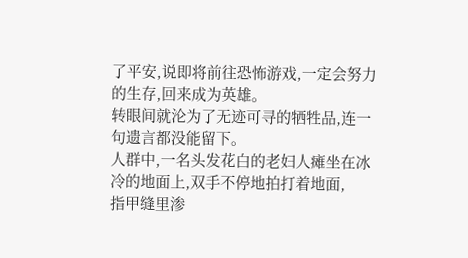了平安,说即将前往恐怖游戏,一定会努力的生存,回来成为英雄。
转眼间就沦为了无迹可寻的牺牲品,连一句遗言都没能留下。
人群中,一名头发花白的老妇人瘫坐在冰冷的地面上,双手不停地拍打着地面,
指甲缝里渗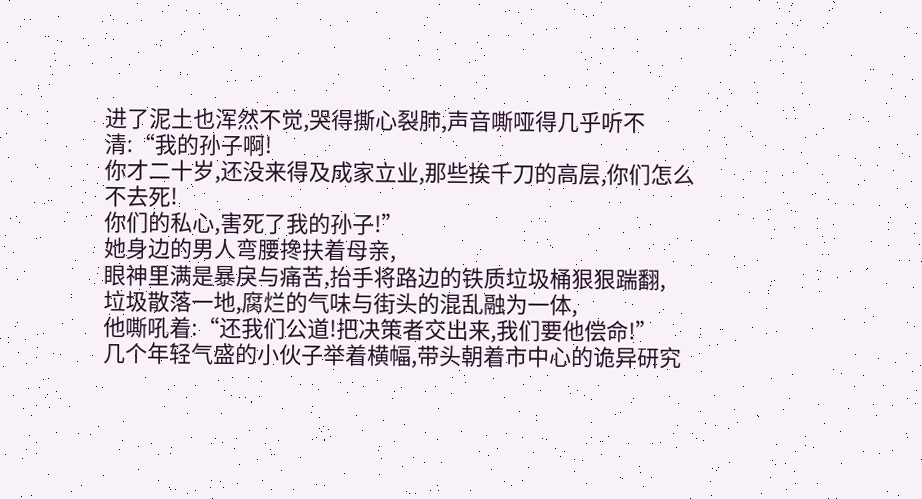进了泥土也浑然不觉,哭得撕心裂肺,声音嘶哑得几乎听不清:“我的孙子啊!
你才二十岁,还没来得及成家立业,那些挨千刀的高层,你们怎么不去死!
你们的私心,害死了我的孙子!”
她身边的男人弯腰搀扶着母亲,
眼神里满是暴戾与痛苦,抬手将路边的铁质垃圾桶狠狠踹翻,
垃圾散落一地,腐烂的气味与街头的混乱融为一体,
他嘶吼着:“还我们公道!把决策者交出来,我们要他偿命!”
几个年轻气盛的小伙子举着横幅,带头朝着市中心的诡异研究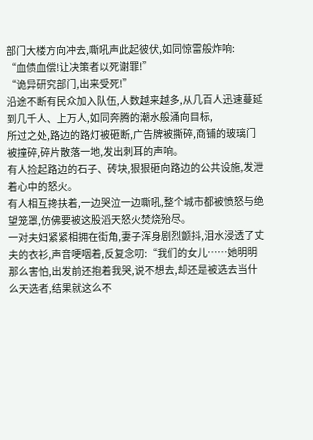部门大楼方向冲去,嘶吼声此起彼伏,如同惊雷般炸响:
“血债血偿!让决策者以死谢罪!”
“诡异研究部门,出来受死!”
沿途不断有民众加入队伍,人数越来越多,从几百人迅速蔓延到几千人、上万人,如同奔腾的潮水般涌向目标,
所过之处,路边的路灯被砸断,广告牌被撕碎,商铺的玻璃门被撞碎,碎片散落一地,发出刺耳的声响。
有人捡起路边的石子、砖块,狠狠砸向路边的公共设施,发泄着心中的怒火。
有人相互搀扶着,一边哭泣一边嘶吼,整个城市都被愤怒与绝望笼罩,仿佛要被这股滔天怒火焚烧殆尽。
一对夫妇紧紧相拥在街角,妻子浑身剧烈颤抖,泪水浸透了丈夫的衣衫,声音哽咽着,反复念叨:“我们的女儿……她明明那么害怕,出发前还抱着我哭,说不想去,却还是被选去当什么天选者,结果就这么不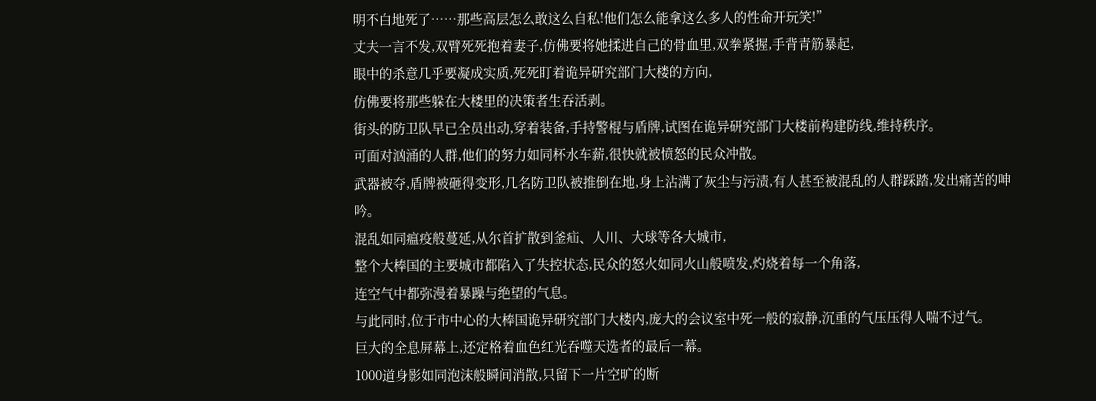明不白地死了……那些高层怎么敢这么自私!他们怎么能拿这么多人的性命开玩笑!”
丈夫一言不发,双臂死死抱着妻子,仿佛要将她揉进自己的骨血里,双拳紧握,手背青筋暴起,
眼中的杀意几乎要凝成实质,死死盯着诡异研究部门大楼的方向,
仿佛要将那些躲在大楼里的决策者生吞活剥。
街头的防卫队早已全员出动,穿着装备,手持警棍与盾牌,试图在诡异研究部门大楼前构建防线,维持秩序。
可面对汹涌的人群,他们的努力如同杯水车薪,很快就被愤怒的民众冲散。
武器被夺,盾牌被砸得变形,几名防卫队被推倒在地,身上沾满了灰尘与污渍,有人甚至被混乱的人群踩踏,发出痛苦的呻吟。
混乱如同瘟疫般蔓延,从尔首扩散到釜疝、人川、大球等各大城市,
整个大棒国的主要城市都陷入了失控状态,民众的怒火如同火山般喷发,灼烧着每一个角落,
连空气中都弥漫着暴躁与绝望的气息。
与此同时,位于市中心的大棒国诡异研究部门大楼内,庞大的会议室中死一般的寂静,沉重的气压压得人喘不过气。
巨大的全息屏幕上,还定格着血色红光吞噬天选者的最后一幕。
1000道身影如同泡沫般瞬间消散,只留下一片空旷的断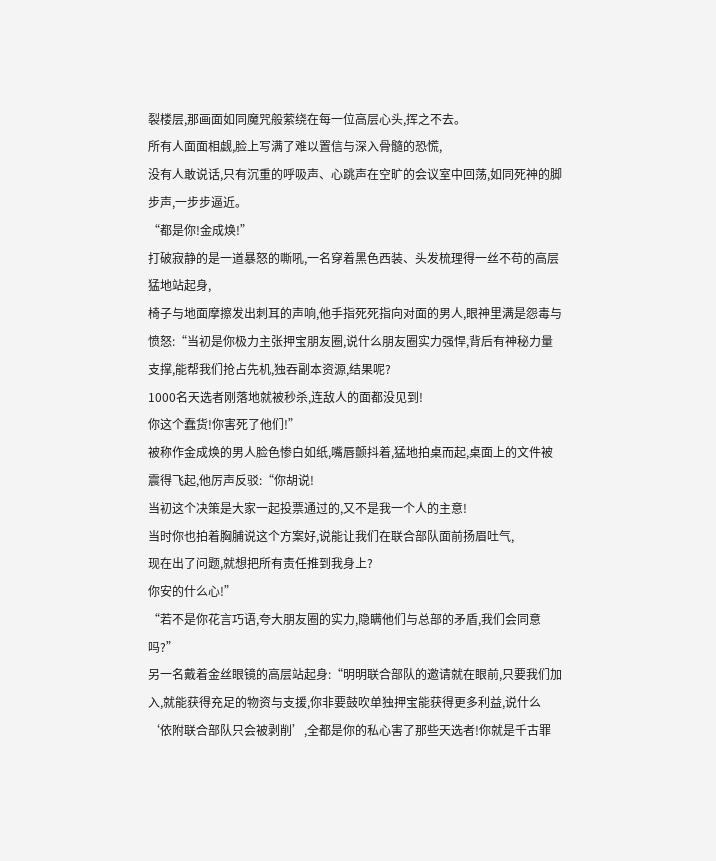裂楼层,那画面如同魔咒般萦绕在每一位高层心头,挥之不去。
所有人面面相觑,脸上写满了难以置信与深入骨髓的恐慌,
没有人敢说话,只有沉重的呼吸声、心跳声在空旷的会议室中回荡,如同死神的脚步声,一步步逼近。
“都是你!金成焕!”
打破寂静的是一道暴怒的嘶吼,一名穿着黑色西装、头发梳理得一丝不苟的高层猛地站起身,
椅子与地面摩擦发出刺耳的声响,他手指死死指向对面的男人,眼神里满是怨毒与愤怒:“当初是你极力主张押宝朋友圈,说什么朋友圈实力强悍,背后有神秘力量支撑,能帮我们抢占先机,独吞副本资源,结果呢?
1000名天选者刚落地就被秒杀,连敌人的面都没见到!
你这个蠢货!你害死了他们!”
被称作金成焕的男人脸色惨白如纸,嘴唇颤抖着,猛地拍桌而起,桌面上的文件被震得飞起,他厉声反驳:“你胡说!
当初这个决策是大家一起投票通过的,又不是我一个人的主意!
当时你也拍着胸脯说这个方案好,说能让我们在联合部队面前扬眉吐气,
现在出了问题,就想把所有责任推到我身上?
你安的什么心!”
“若不是你花言巧语,夸大朋友圈的实力,隐瞒他们与总部的矛盾,我们会同意吗?”
另一名戴着金丝眼镜的高层站起身:“明明联合部队的邀请就在眼前,只要我们加入,就能获得充足的物资与支援,你非要鼓吹单独押宝能获得更多利益,说什么‘依附联合部队只会被剥削’,全都是你的私心害了那些天选者!你就是千古罪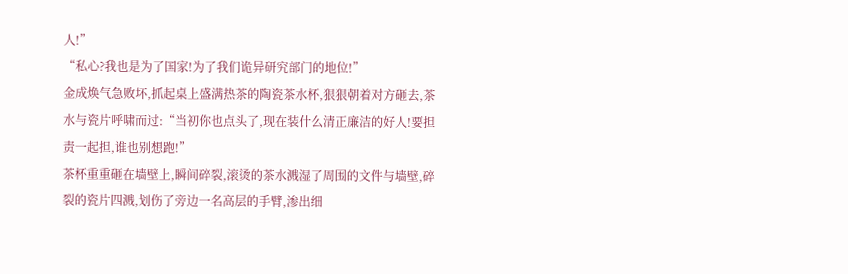人!”
“私心?我也是为了国家!为了我们诡异研究部门的地位!”
金成焕气急败坏,抓起桌上盛满热茶的陶瓷茶水杯,狠狠朝着对方砸去,茶水与瓷片呼啸而过:“当初你也点头了,现在装什么清正廉洁的好人!要担责一起担,谁也别想跑!”
茶杯重重砸在墙壁上,瞬间碎裂,滚烫的茶水溅湿了周围的文件与墙壁,碎裂的瓷片四溅,划伤了旁边一名高层的手臂,渗出细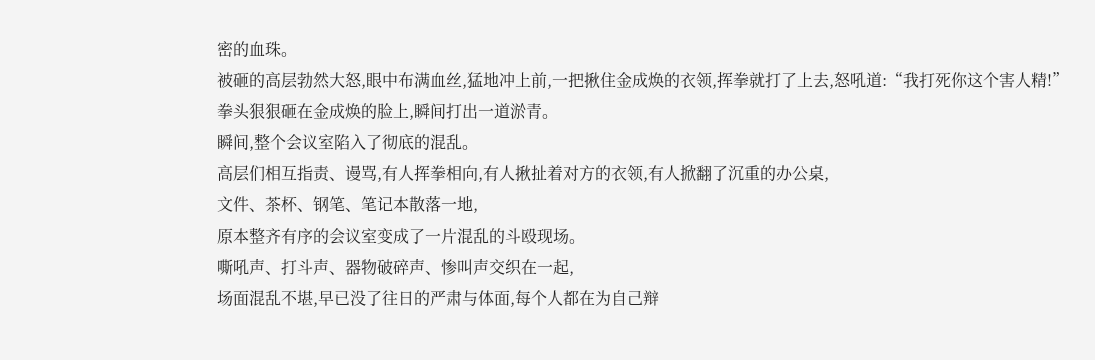密的血珠。
被砸的高层勃然大怒,眼中布满血丝,猛地冲上前,一把揪住金成焕的衣领,挥拳就打了上去,怒吼道:“我打死你这个害人精!”
拳头狠狠砸在金成焕的脸上,瞬间打出一道淤青。
瞬间,整个会议室陷入了彻底的混乱。
高层们相互指责、谩骂,有人挥拳相向,有人揪扯着对方的衣领,有人掀翻了沉重的办公桌,
文件、茶杯、钢笔、笔记本散落一地,
原本整齐有序的会议室变成了一片混乱的斗殴现场。
嘶吼声、打斗声、器物破碎声、惨叫声交织在一起,
场面混乱不堪,早已没了往日的严肃与体面,每个人都在为自己辩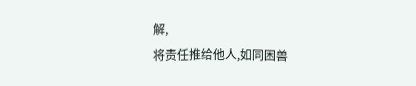解,
将责任推给他人,如同困兽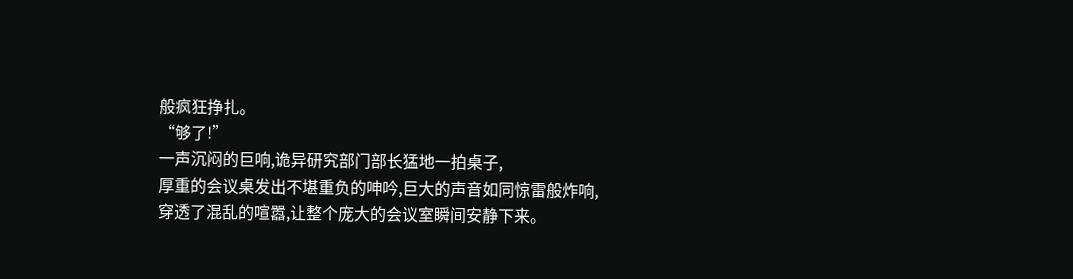般疯狂挣扎。
“够了!”
一声沉闷的巨响,诡异研究部门部长猛地一拍桌子,
厚重的会议桌发出不堪重负的呻吟,巨大的声音如同惊雷般炸响,
穿透了混乱的喧嚣,让整个庞大的会议室瞬间安静下来。